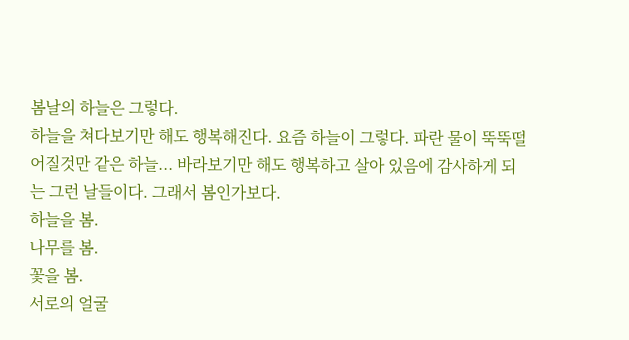봄날의 하늘은 그렇다.
하늘을 쳐다보기만 해도 행복해진다. 요즘 하늘이 그렇다. 파란 물이 뚝뚝떨어질것만 같은 하늘... 바라보기만 해도 행복하고 살아 있음에 감사하게 되는 그런 날들이다. 그래서 봄인가보다.
하늘을 봄.
나무를 봄.
꽃을 봄.
서로의 얼굴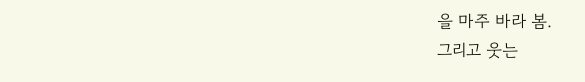을 마주 바라 봄.
그리고 웃는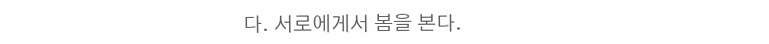다. 서로에게서 봄을 본다.